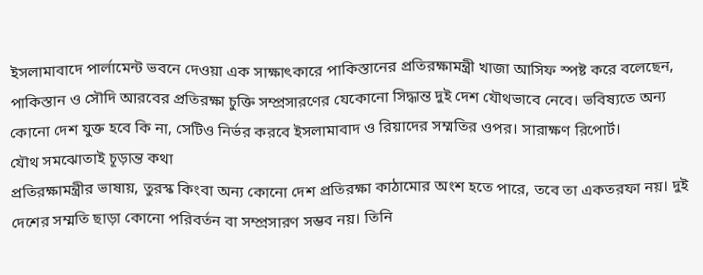ইসলামাবাদে পার্লামেন্ট ভবনে দেওয়া এক সাক্ষাৎকারে পাকিস্তানের প্রতিরক্ষামন্ত্রী খাজা আসিফ স্পষ্ট করে বলেছেন, পাকিস্তান ও সৌদি আরবের প্রতিরক্ষা চুক্তি সম্প্রসারণের যেকোনো সিদ্ধান্ত দুই দেশ যৌথভাবে নেবে। ভবিষ্যতে অন্য কোনো দেশ যুক্ত হবে কি না, সেটিও নির্ভর করবে ইসলামাবাদ ও রিয়াদের সম্মতির ওপর। সারাক্ষণ রিপোর্ট।
যৌথ সমঝোতাই চূড়ান্ত কথা
প্রতিরক্ষামন্ত্রীর ভাষায়, তুরস্ক কিংবা অন্য কোনো দেশ প্রতিরক্ষা কাঠামোর অংশ হতে পারে, তবে তা একতরফা নয়। দুই দেশের সম্মতি ছাড়া কোনো পরিবর্তন বা সম্প্রসারণ সম্ভব নয়। তিনি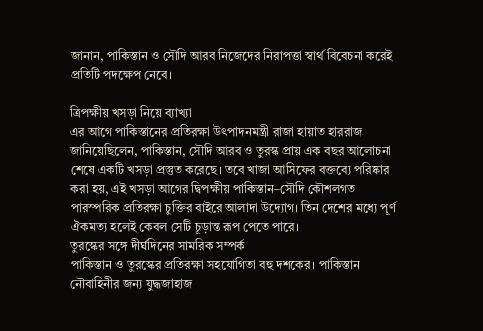জানান, পাকিস্তান ও সৌদি আরব নিজেদের নিরাপত্তা স্বার্থ বিবেচনা করেই প্রতিটি পদক্ষেপ নেবে।

ত্রিপক্ষীয় খসড়া নিয়ে ব্যাখ্যা
এর আগে পাকিস্তানের প্রতিরক্ষা উৎপাদনমন্ত্রী রাজা হায়াত হাররাজ জানিয়েছিলেন, পাকিস্তান, সৌদি আরব ও তুরস্ক প্রায় এক বছর আলোচনা শেষে একটি খসড়া প্রস্তুত করেছে। তবে খাজা আসিফের বক্তব্যে পরিষ্কার করা হয়, এই খসড়া আগের দ্বিপক্ষীয় পাকিস্তান–সৌদি কৌশলগত পারস্পরিক প্রতিরক্ষা চুক্তির বাইরে আলাদা উদ্যোগ। তিন দেশের মধ্যে পূর্ণ ঐকমত্য হলেই কেবল সেটি চূড়ান্ত রূপ পেতে পারে।
তুরস্কের সঙ্গে দীর্ঘদিনের সামরিক সম্পর্ক
পাকিস্তান ও তুরস্কের প্রতিরক্ষা সহযোগিতা বহু দশকের। পাকিস্তান নৌবাহিনীর জন্য যুদ্ধজাহাজ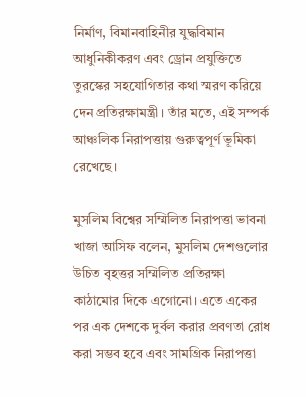নির্মাণ, বিমানবাহিনীর যুদ্ধবিমান আধুনিকীকরণ এবং ড্রোন প্রযুক্তিতে তুরস্কের সহযোগিতার কথা স্মরণ করিয়ে দেন প্রতিরক্ষামন্ত্রী। তাঁর মতে, এই সম্পর্ক আঞ্চলিক নিরাপত্তায় গুরুত্বপূর্ণ ভূমিকা রেখেছে।

মুসলিম বিশ্বের সম্মিলিত নিরাপত্তা ভাবনা
খাজা আসিফ বলেন, মুসলিম দেশগুলোর উচিত বৃহত্তর সম্মিলিত প্রতিরক্ষা কাঠামোর দিকে এগোনো। এতে একের পর এক দেশকে দুর্বল করার প্রবণতা রোধ করা সম্ভব হবে এবং সামগ্রিক নিরাপত্তা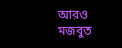আরও মজবুত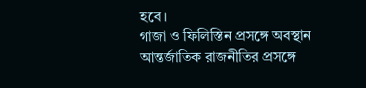হবে।
গাজা ও ফিলিস্তিন প্রসঙ্গে অবস্থান
আন্তর্জাতিক রাজনীতির প্রসঙ্গে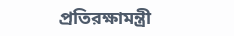প্রতিরক্ষামন্ত্রী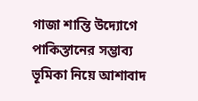গাজা শান্তি উদ্যোগে পাকিস্তানের সম্ভাব্য ভূমিকা নিয়ে আশাবাদ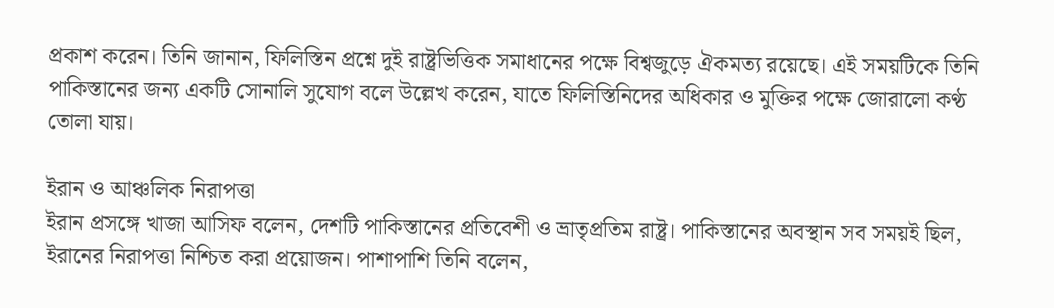প্রকাশ করেন। তিনি জানান, ফিলিস্তিন প্রশ্নে দুই রাষ্ট্রভিত্তিক সমাধানের পক্ষে বিশ্বজুড়ে ঐকমত্য রয়েছে। এই সময়টিকে তিনি পাকিস্তানের জন্য একটি সোনালি সুযোগ বলে উল্লেখ করেন, যাতে ফিলিস্তিনিদের অধিকার ও মুক্তির পক্ষে জোরালো কণ্ঠ তোলা যায়।

ইরান ও আঞ্চলিক নিরাপত্তা
ইরান প্রসঙ্গে খাজা আসিফ বলেন, দেশটি পাকিস্তানের প্রতিবেশী ও ভ্রাতৃপ্রতিম রাষ্ট্র। পাকিস্তানের অবস্থান সব সময়ই ছিল, ইরানের নিরাপত্তা নিশ্চিত করা প্রয়োজন। পাশাপাশি তিনি বলেন,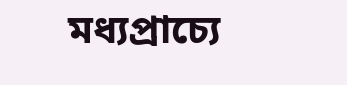মধ্যপ্রাচ্যে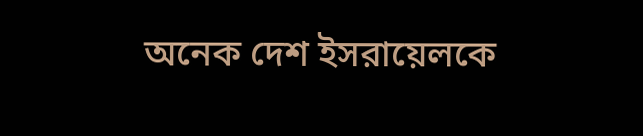অনেক দেশ ইসরায়েলকে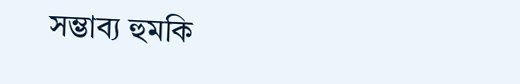সম্ভাব্য হুমকি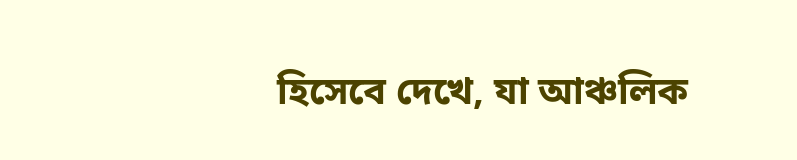হিসেবে দেখে, যা আঞ্চলিক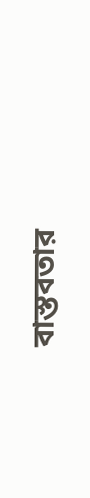বাস্তবতার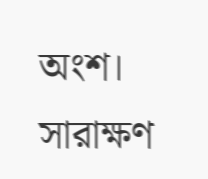অংশ।
সারাক্ষণ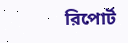রিপোর্ট